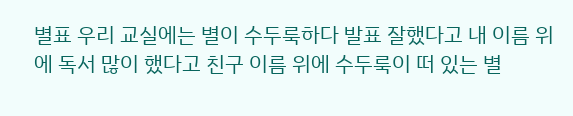별표 우리 교실에는 별이 수두룩하다 발표 잘했다고 내 이름 위에 독서 많이 했다고 친구 이름 위에 수두룩이 떠 있는 별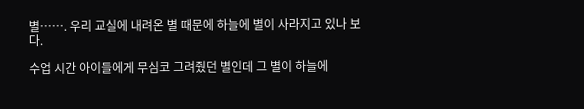별……. 우리 교실에 내려온 별 때문에 하늘에 별이 사라지고 있나 보다.

수업 시간 아이들에게 무심코 그려줬던 별인데 그 별이 하늘에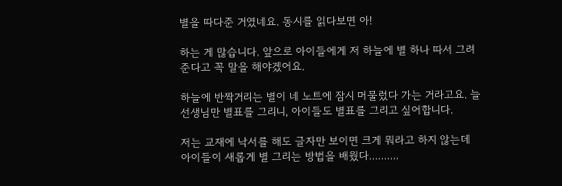별을 따다준 거였네요. 동시를 읽다보면 아!

하는 게 많습니다. 앞으로 아이들에게 저 하늘에 별 하나 따서 그려준다고 꼭 말을 해야겠어요.

하늘에 반짝거리는 별이 네 노트에 잠시 머물렀다 가는 거라고요. 늘 선생님만 별표를 그리니, 아이들도 별표를 그리고 싶어합니다.

저는 교재에 낙서를 해도 글자만 보이면 크게 뭐라고 하지 않는데 아이들이 새롭게 별 그리는 방법을 배웠다..........